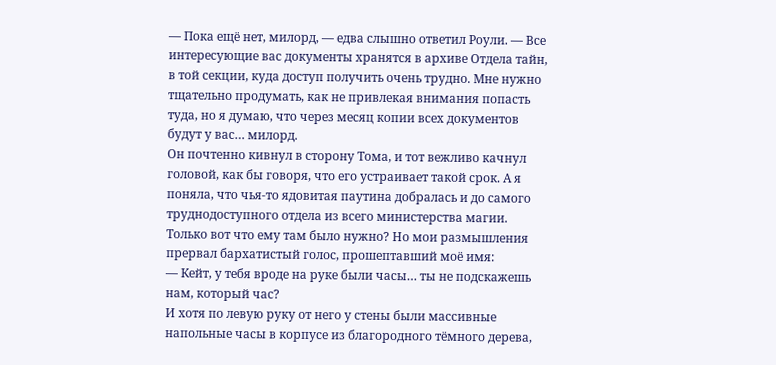— Пока ещё нет, милорд, — едва слышно ответил Роули. — Все интересующие вас документы хранятся в архиве Отдела тайн, в той секции, куда доступ получить очень трудно. Мне нужно тщательно продумать, как не привлекая внимания попасть туда, но я думаю, что через месяц копии всех документов будут у вас… милорд.
Он почтенно кивнул в сторону Тома, и тот вежливо качнул головой, как бы говоря, что его устраивает такой срок. А я поняла, что чья-то ядовитая паутина добралась и до самого труднодоступного отдела из всего министерства магии. Только вот что ему там было нужно? Но мои размышления прервал бархатистый голос, прошептавший моё имя:
— Кейт, у тебя вроде на руке были часы… ты не подскажешь нам, который час?
И хотя по левую руку от него у стены были массивные напольные часы в корпусе из благородного тёмного дерева,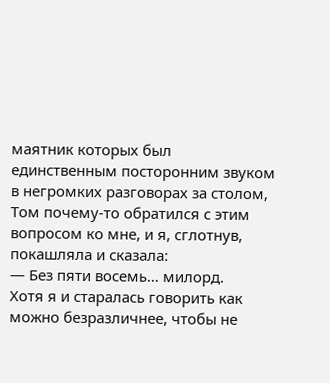маятник которых был единственным посторонним звуком в негромких разговорах за столом, Том почему-то обратился с этим вопросом ко мне, и я, сглотнув, покашляла и сказала:
— Без пяти восемь… милорд.
Хотя я и старалась говорить как можно безразличнее, чтобы не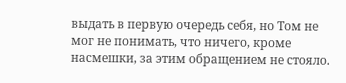выдать в первую очередь себя, но Том не мог не понимать, что ничего, кроме насмешки, за этим обращением не стояло.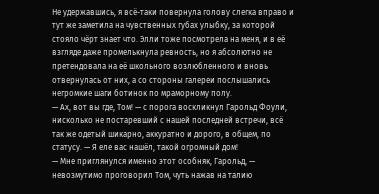Не удержавшись, я всё-таки повернула голову слегка вправо и тут же заметила на чувственных губах улыбку, за которой стояло чёрт знает что. Элли тоже посмотрела на меня, и в её взгляде даже промелькнула ревность, но я абсолютно не претендовала на её школьного возлюбленного и вновь отвернулась от них, а со стороны галереи послышались негромкие шаги ботинок по мраморному полу.
— Ах, вот вы где, Том! — с порога воскликнул Гарольд Фоули, нисколько не постаревший с нашей последней встречи, всё так же одетый шикарно, аккуратно и дорого, в общем, по статусу. — Я еле вас нашёл, такой огромный дом!
— Мне приглянулся именно этот особняк, Гарольд, — невозмутимо проговорил Том, чуть нажав на талию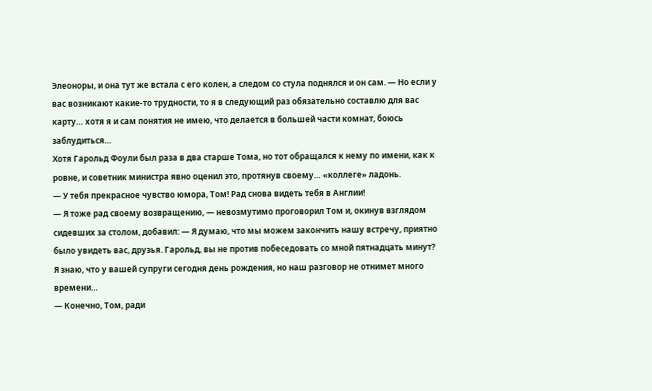Элеоноры, и она тут же встала с его колен, а следом со стула поднялся и он сам. — Но если у вас возникают какие-то трудности, то я в следующий раз обязательно составлю для вас карту… хотя я и сам понятия не имею, что делается в большей части комнат, боюсь заблудиться…
Хотя Гарольд Фоули был раза в два старше Тома, но тот обращался к нему по имени, как к ровне, и советник министра явно оценил это, протянув своему… «коллеге» ладонь.
— У тебя прекрасное чувство юмора, Том! Рад снова видеть тебя в Англии!
— Я тоже рад своему возвращению, — невозмутимо проговорил Том и, окинув взглядом сидевших за столом, добавил: — Я думаю, что мы можем закончить нашу встречу, приятно было увидеть вас, друзья. Гарольд, вы не против побеседовать со мной пятнадцать минут? Я знаю, что у вашей супруги сегодня день рождения, но наш разговор не отнимет много времени…
— Конечно, Том, ради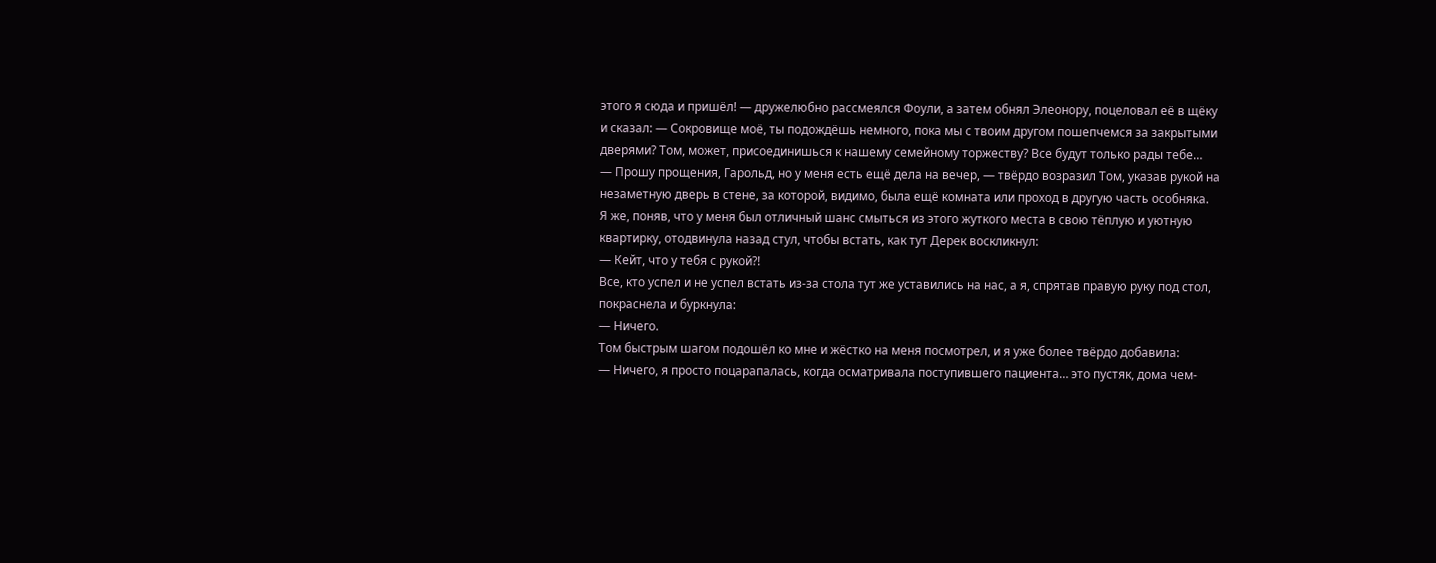этого я сюда и пришёл! — дружелюбно рассмеялся Фоули, а затем обнял Элеонору, поцеловал её в щёку и сказал: — Сокровище моё, ты подождёшь немного, пока мы с твоим другом пошепчемся за закрытыми дверями? Том, может, присоединишься к нашему семейному торжеству? Все будут только рады тебе…
— Прошу прощения, Гарольд, но у меня есть ещё дела на вечер, — твёрдо возразил Том, указав рукой на незаметную дверь в стене, за которой, видимо, была ещё комната или проход в другую часть особняка.
Я же, поняв, что у меня был отличный шанс смыться из этого жуткого места в свою тёплую и уютную квартирку, отодвинула назад стул, чтобы встать, как тут Дерек воскликнул:
— Кейт, что у тебя с рукой?!
Все, кто успел и не успел встать из-за стола тут же уставились на нас, а я, спрятав правую руку под стол, покраснела и буркнула:
— Ничего.
Том быстрым шагом подошёл ко мне и жёстко на меня посмотрел, и я уже более твёрдо добавила:
— Ничего, я просто поцарапалась, когда осматривала поступившего пациента… это пустяк, дома чем-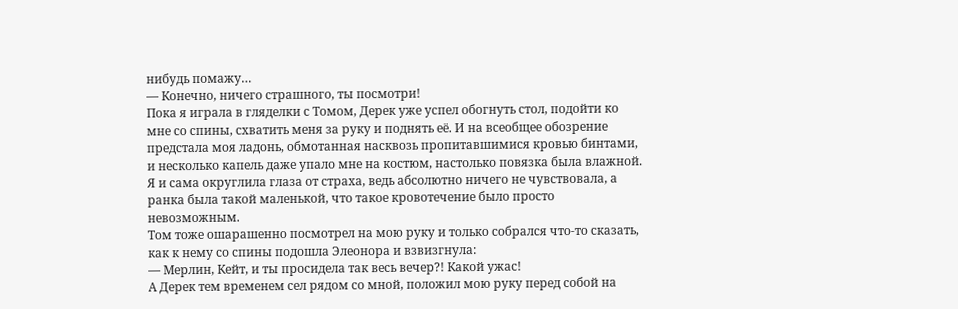нибудь помажу…
— Конечно, ничего страшного, ты посмотри!
Пока я играла в гляделки с Томом, Дерек уже успел обогнуть стол, подойти ко мне со спины, схватить меня за руку и поднять её. И на всеобщее обозрение предстала моя ладонь, обмотанная насквозь пропитавшимися кровью бинтами, и несколько капель даже упало мне на костюм, настолько повязка была влажной. Я и сама округлила глаза от страха, ведь абсолютно ничего не чувствовала, а ранка была такой маленькой, что такое кровотечение было просто невозможным.
Том тоже ошарашенно посмотрел на мою руку и только собрался что-то сказать, как к нему со спины подошла Элеонора и взвизгнула:
— Мерлин, Кейт, и ты просидела так весь вечер?! Какой ужас!
А Дерек тем временем сел рядом со мной, положил мою руку перед собой на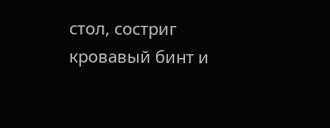стол, состриг кровавый бинт и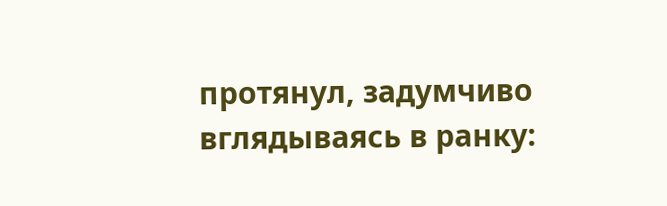протянул, задумчиво вглядываясь в ранку: